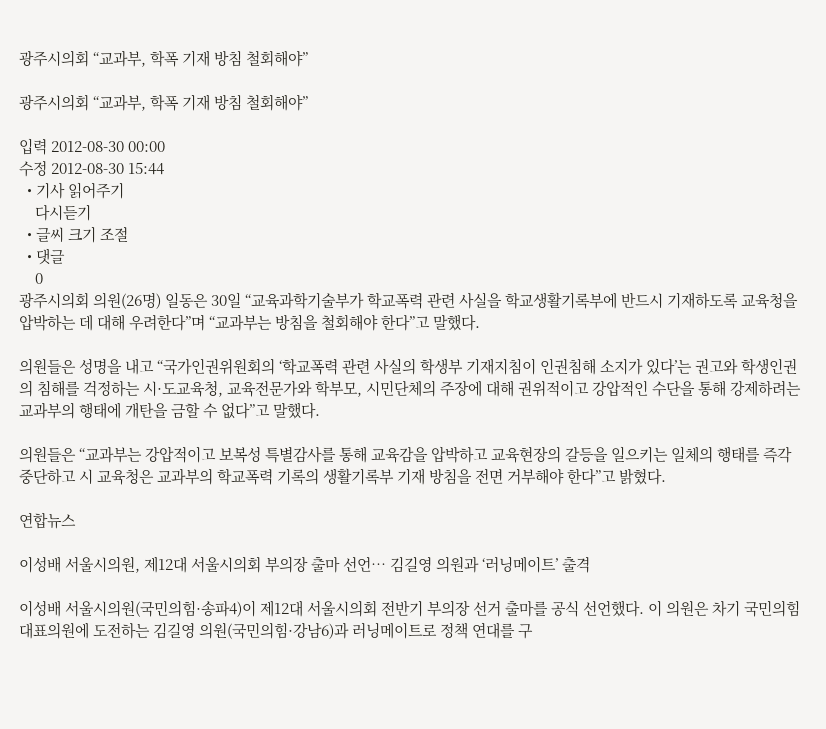광주시의회 “교과부, 학폭 기재 방침 철회해야”

광주시의회 “교과부, 학폭 기재 방침 철회해야”

입력 2012-08-30 00:00
수정 2012-08-30 15:44
  • 기사 읽어주기
    다시듣기
  • 글씨 크기 조절
  • 댓글
    0
광주시의회 의원(26명) 일동은 30일 “교육과학기술부가 학교폭력 관련 사실을 학교생활기록부에 반드시 기재하도록 교육청을 압박하는 데 대해 우려한다”며 “교과부는 방침을 철회해야 한다”고 말했다.

의원들은 성명을 내고 “국가인권위원회의 ‘학교폭력 관련 사실의 학생부 기재지침이 인권침해 소지가 있다’는 권고와 학생인권의 침해를 걱정하는 시·도교육청, 교육전문가와 학부모, 시민단체의 주장에 대해 권위적이고 강압적인 수단을 통해 강제하려는 교과부의 행태에 개탄을 금할 수 없다”고 말했다.

의원들은 “교과부는 강압적이고 보복성 특별감사를 통해 교육감을 압박하고 교육현장의 갈등을 일으키는 일체의 행태를 즉각 중단하고 시 교육청은 교과부의 학교폭력 기록의 생활기록부 기재 방침을 전면 거부해야 한다”고 밝혔다.

연합뉴스

이성배 서울시의원, 제12대 서울시의회 부의장 출마 선언… 김길영 의원과 ‘러닝메이트’ 출격

이성배 서울시의원(국민의힘·송파4)이 제12대 서울시의회 전반기 부의장 선거 출마를 공식 선언했다. 이 의원은 차기 국민의힘 대표의원에 도전하는 김길영 의원(국민의힘·강남6)과 러닝메이트로 정책 연대를 구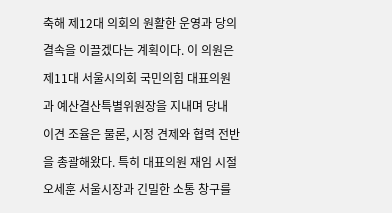축해 제12대 의회의 원활한 운영과 당의 결속을 이끌겠다는 계획이다. 이 의원은 제11대 서울시의회 국민의힘 대표의원과 예산결산특별위원장을 지내며 당내 이견 조율은 물론, 시정 견제와 협력 전반을 총괄해왔다. 특히 대표의원 재임 시절 오세훈 서울시장과 긴밀한 소통 창구를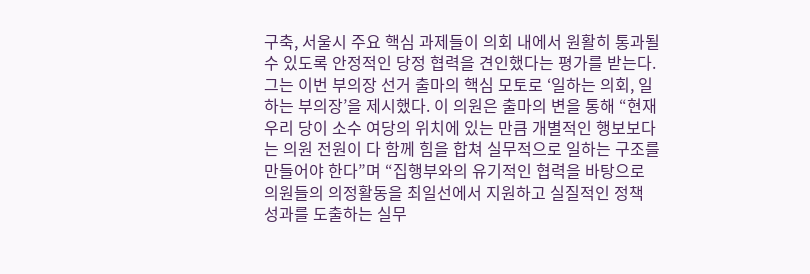구축, 서울시 주요 핵심 과제들이 의회 내에서 원활히 통과될 수 있도록 안정적인 당정 협력을 견인했다는 평가를 받는다. 그는 이번 부의장 선거 출마의 핵심 모토로 ‘일하는 의회, 일하는 부의장’을 제시했다. 이 의원은 출마의 변을 통해 “현재 우리 당이 소수 여당의 위치에 있는 만큼 개별적인 행보보다는 의원 전원이 다 함께 힘을 합쳐 실무적으로 일하는 구조를 만들어야 한다”며 “집행부와의 유기적인 협력을 바탕으로 의원들의 의정활동을 최일선에서 지원하고 실질적인 정책 성과를 도출하는 실무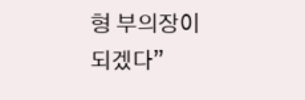형 부의장이 되겠다”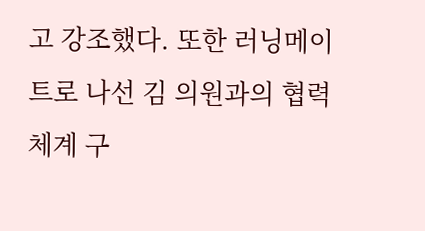고 강조했다. 또한 러닝메이트로 나선 김 의원과의 협력 체계 구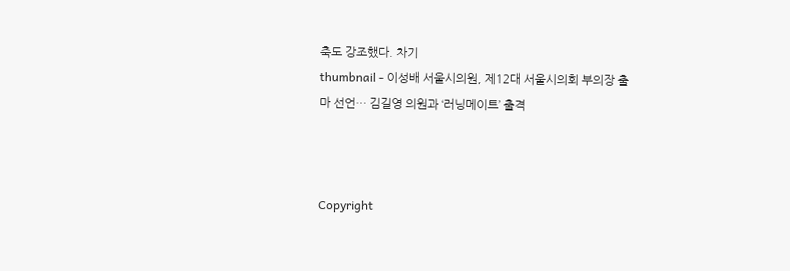축도 강조했다. 차기
thumbnail - 이성배 서울시의원, 제12대 서울시의회 부의장 출마 선언… 김길영 의원과 ‘러닝메이트’ 출격



Copyright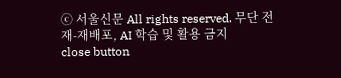ⓒ 서울신문 All rights reserved. 무단 전재-재배포, AI 학습 및 활용 금지
close button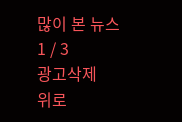많이 본 뉴스
1 / 3
광고삭제
위로